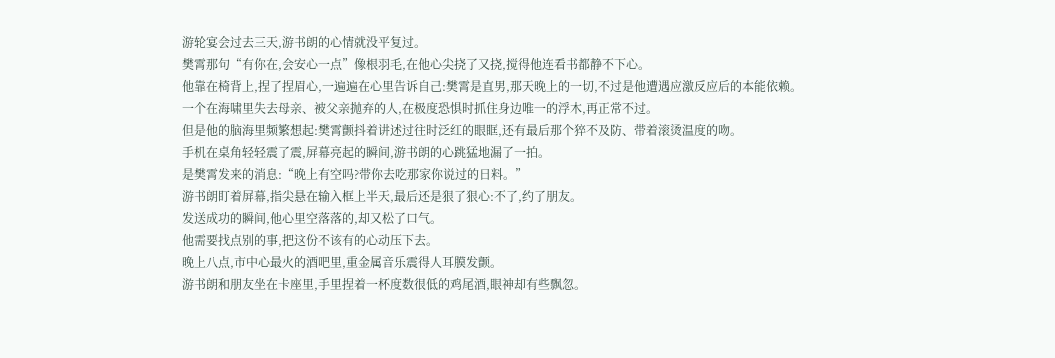游轮宴会过去三天,游书朗的心情就没平复过。
樊霄那句“有你在,会安心一点”像根羽毛,在他心尖挠了又挠,搅得他连看书都静不下心。
他靠在椅背上,捏了捏眉心,一遍遍在心里告诉自己:樊霄是直男,那天晚上的一切,不过是他遭遇应激反应后的本能依赖。
一个在海啸里失去母亲、被父亲抛弃的人,在极度恐惧时抓住身边唯一的浮木,再正常不过。
但是他的脑海里频繁想起:樊霄颤抖着讲述过往时泛红的眼眶,还有最后那个猝不及防、带着滚烫温度的吻。
手机在桌角轻轻震了震,屏幕亮起的瞬间,游书朗的心跳猛地漏了一拍。
是樊霄发来的消息:“晚上有空吗?带你去吃那家你说过的日料。”
游书朗盯着屏幕,指尖悬在输入框上半天,最后还是狠了狠心:不了,约了朋友。
发送成功的瞬间,他心里空落落的,却又松了口气。
他需要找点别的事,把这份不该有的心动压下去。
晚上八点,市中心最火的酒吧里,重金属音乐震得人耳膜发颤。
游书朗和朋友坐在卡座里,手里捏着一杯度数很低的鸡尾酒,眼神却有些飘忽。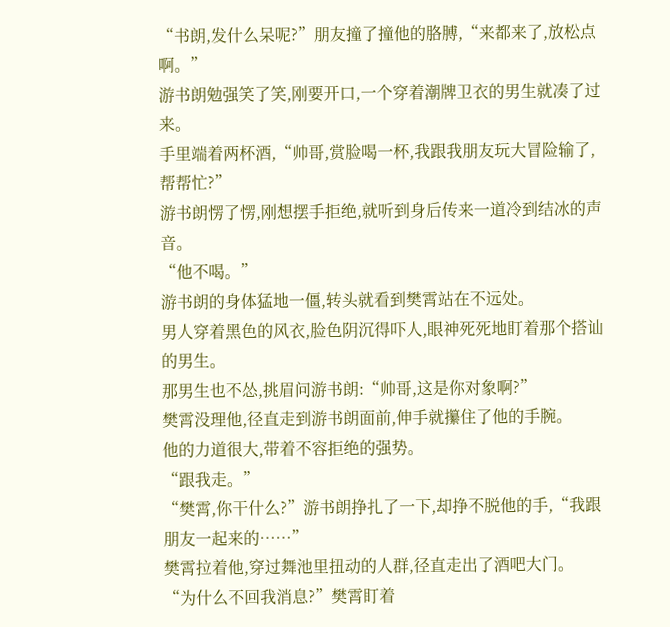“书朗,发什么呆呢?”朋友撞了撞他的胳膊,“来都来了,放松点啊。”
游书朗勉强笑了笑,刚要开口,一个穿着潮牌卫衣的男生就凑了过来。
手里端着两杯酒,“帅哥,赏脸喝一杯,我跟我朋友玩大冒险输了,帮帮忙?”
游书朗愣了愣,刚想摆手拒绝,就听到身后传来一道冷到结冰的声音。
“他不喝。”
游书朗的身体猛地一僵,转头就看到樊霄站在不远处。
男人穿着黑色的风衣,脸色阴沉得吓人,眼神死死地盯着那个搭讪的男生。
那男生也不怂,挑眉问游书朗:“帅哥,这是你对象啊?”
樊霄没理他,径直走到游书朗面前,伸手就攥住了他的手腕。
他的力道很大,带着不容拒绝的强势。
“跟我走。”
“樊霄,你干什么?”游书朗挣扎了一下,却挣不脱他的手,“我跟朋友一起来的……”
樊霄拉着他,穿过舞池里扭动的人群,径直走出了酒吧大门。
“为什么不回我消息?”樊霄盯着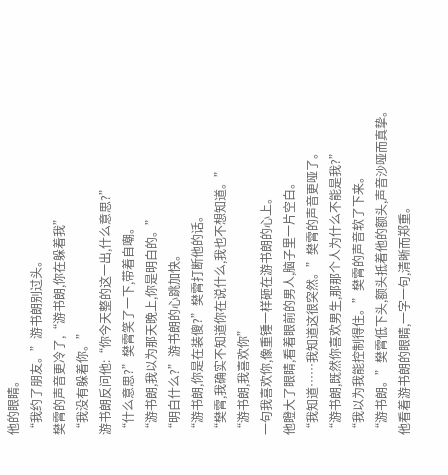他的眼睛。
“我约了朋友。”游书朗别过头。
樊霄的声音更冷了,“游书朗,你在躲着我”
“我没有躲着你。”
游书朗反问他:“你今天整的这一出,什么意思?”
“什么意思?”樊霄笑了一下,带着自嘲。
“游书朗,我以为那天晚上,你是明白的。”
“明白什么?”游书朗的心跳加快。
“游书朗,你是在装傻?”樊霄打断他的话。
“樊霄,我确实不知道你在说什么,我也不想知道。”
“游书朗,我喜欢你”
一句我喜欢你,像重锤一样砸在游书朗的心上。
他瞪大了眼睛,看着眼前的男人,脑子里一片空白。
“我知道……我知道这很突然。”樊霄的声音更哑了。
“游书朗,既然你喜欢男生,那那个人为什么不能是我?”
“我以为我能控制得住。”樊霄的声音软了下来。
“游书朗。”樊霄低下头,额头抵着他的额头,声音沙哑而真挚。
他看着游书朗的眼睛,一字一句,清晰而郑重。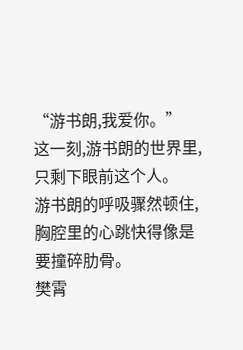“游书朗,我爱你。”
这一刻,游书朗的世界里,只剩下眼前这个人。
游书朗的呼吸骤然顿住,胸腔里的心跳快得像是要撞碎肋骨。
樊霄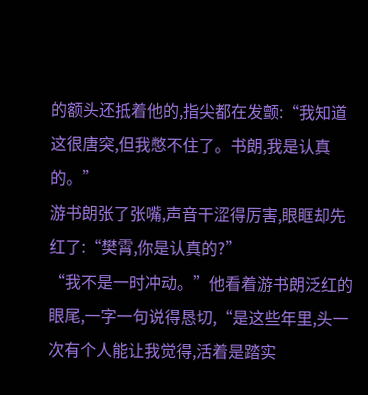的额头还抵着他的,指尖都在发颤:“我知道这很唐突,但我憋不住了。书朗,我是认真的。”
游书朗张了张嘴,声音干涩得厉害,眼眶却先红了:“樊霄,你是认真的?”
“我不是一时冲动。”他看着游书朗泛红的眼尾,一字一句说得恳切,“是这些年里,头一次有个人能让我觉得,活着是踏实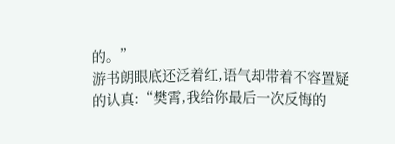的。”
游书朗眼底还泛着红,语气却带着不容置疑的认真:“樊霄,我给你最后一次反悔的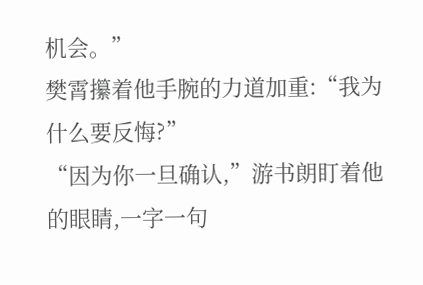机会。”
樊霄攥着他手腕的力道加重:“我为什么要反悔?”
“因为你一旦确认,”游书朗盯着他的眼睛,一字一句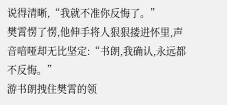说得清晰,“我就不准你反悔了。”
樊霄愣了愣,他伸手将人狠狠搂进怀里,声音喑哑却无比坚定:“书朗,我确认,永远都不反悔。”
游书朗拽住樊霄的领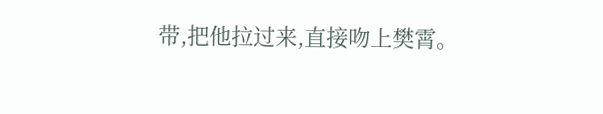带,把他拉过来,直接吻上樊霄。